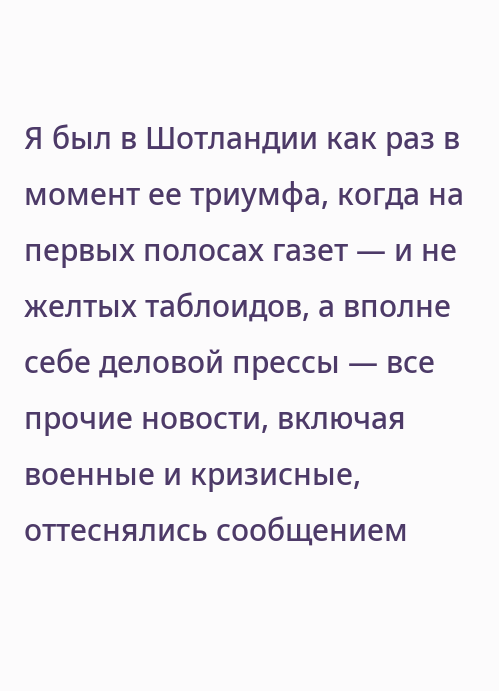Я был в Шотландии как раз в момент ее триумфа, когда на первых полосах газет — и не желтых таблоидов, а вполне себе деловой прессы — все прочие новости, включая военные и кризисные, оттеснялись сообщением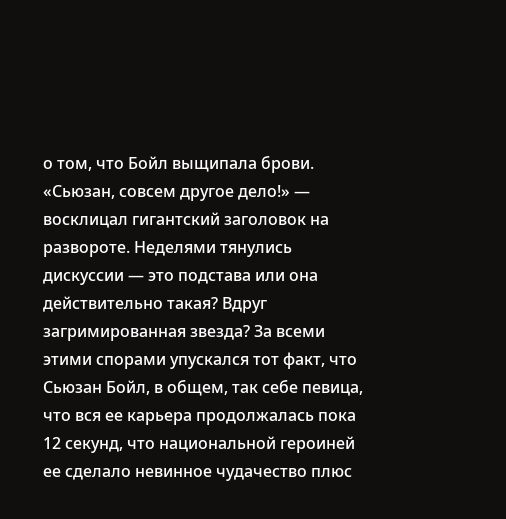о том, что Бойл выщипала брови. «Сьюзан, совсем другое дело!» — восклицал гигантский заголовок на развороте. Неделями тянулись дискуссии — это подстава или она действительно такая? Вдруг загримированная звезда? За всеми этими спорами упускался тот факт, что Сьюзан Бойл, в общем, так себе певица, что вся ее карьера продолжалась пока 12 секунд, что национальной героиней ее сделало невинное чудачество плюс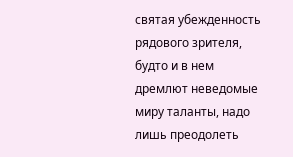святая убежденность рядового зрителя, будто и в нем дремлют неведомые миру таланты, надо лишь преодолеть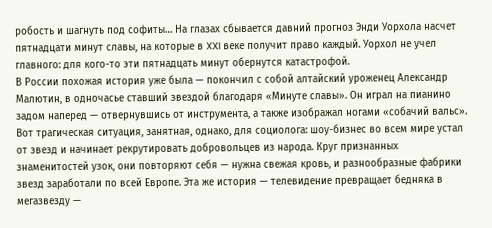робость и шагнуть под софиты… На глазах сбывается давний прогноз Энди Уорхола насчет пятнадцати минут славы, на которые в XXI веке получит право каждый. Уорхол не учел главного: для кого-то эти пятнадцать минут обернутся катастрофой.
В России похожая история уже была — покончил с собой алтайский уроженец Александр Малютин, в одночасье ставший звездой благодаря «Минуте славы». Он играл на пианино задом наперед — отвернувшись от инструмента, а также изображал ногами «собачий вальс». Вот трагическая ситуация, занятная, однако, для социолога: шоу-бизнес во всем мире устал от звезд и начинает рекрутировать добровольцев из народа. Круг признанных знаменитостей узок, они повторяют себя — нужна свежая кровь, и разнообразные фабрики звезд заработали по всей Европе. Эта же история — телевидение превращает бедняка в мегазвезду —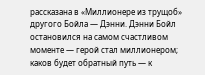рассказана в «Миллионере из трущоб» другого Бойла — Дэнни. Дэнни Бойл остановился на самом счастливом моменте — герой стал миллионером; каков будет обратный путь — к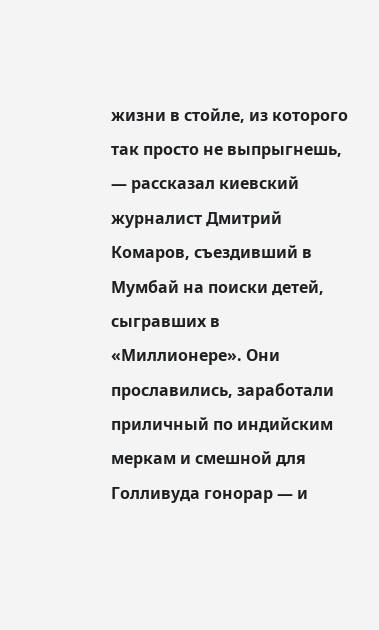жизни в стойле, из которого так просто не выпрыгнешь, — рассказал киевский журналист Дмитрий Комаров, съездивший в Мумбай на поиски детей, сыгравших в «Миллионере». Они прославились, заработали приличный по индийским меркам и смешной для Голливуда гонорар — и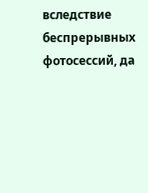вследствие беспрерывных фотосессий, да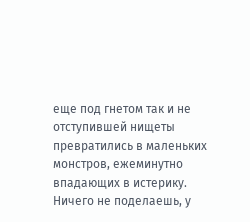еще под гнетом так и не отступившей нищеты превратились в маленьких монстров, ежеминутно впадающих в истерику. Ничего не поделаешь, у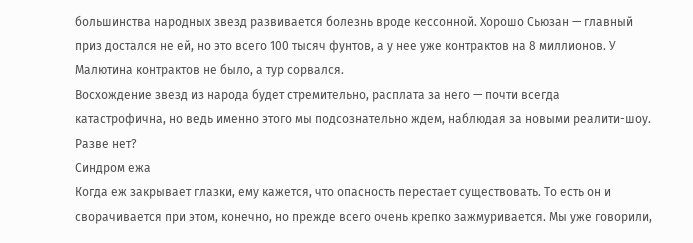большинства народных звезд развивается болезнь вроде кессонной. Хорошо Сьюзан — главный приз достался не ей, но это всего 100 тысяч фунтов, а у нее уже контрактов на 8 миллионов. У Малютина контрактов не было, а тур сорвался.
Восхождение звезд из народа будет стремительно, расплата за него — почти всегда катастрофична, но ведь именно этого мы подсознательно ждем, наблюдая за новыми реалити-шоу. Разве нет?
Синдром ежа
Когда еж закрывает глазки, ему кажется, что опасность перестает существовать. То есть он и сворачивается при этом, конечно, но прежде всего очень крепко зажмуривается. Мы уже говорили,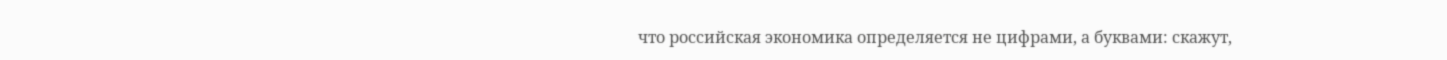что российская экономика определяется не цифрами, а буквами: скажут,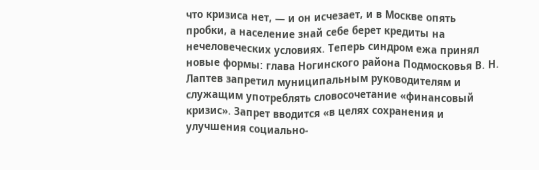что кризиса нет, — и он исчезает, и в Москве опять пробки, а население знай себе берет кредиты на нечеловеческих условиях. Теперь синдром ежа принял новые формы: глава Ногинского района Подмосковья В. Н. Лаптев запретил муниципальным руководителям и служащим употреблять словосочетание «финансовый кризис». Запрет вводится «в целях сохранения и улучшения социально-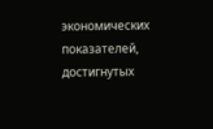экономических показателей, достигнутых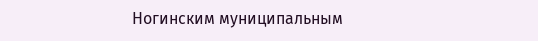Ногинским муниципальным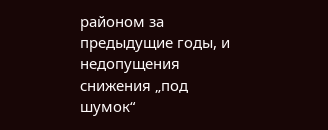районом за предыдущие годы, и недопущения снижения „под шумок“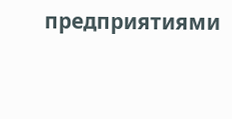предприятиями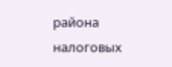района налоговых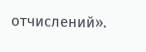отчислений».